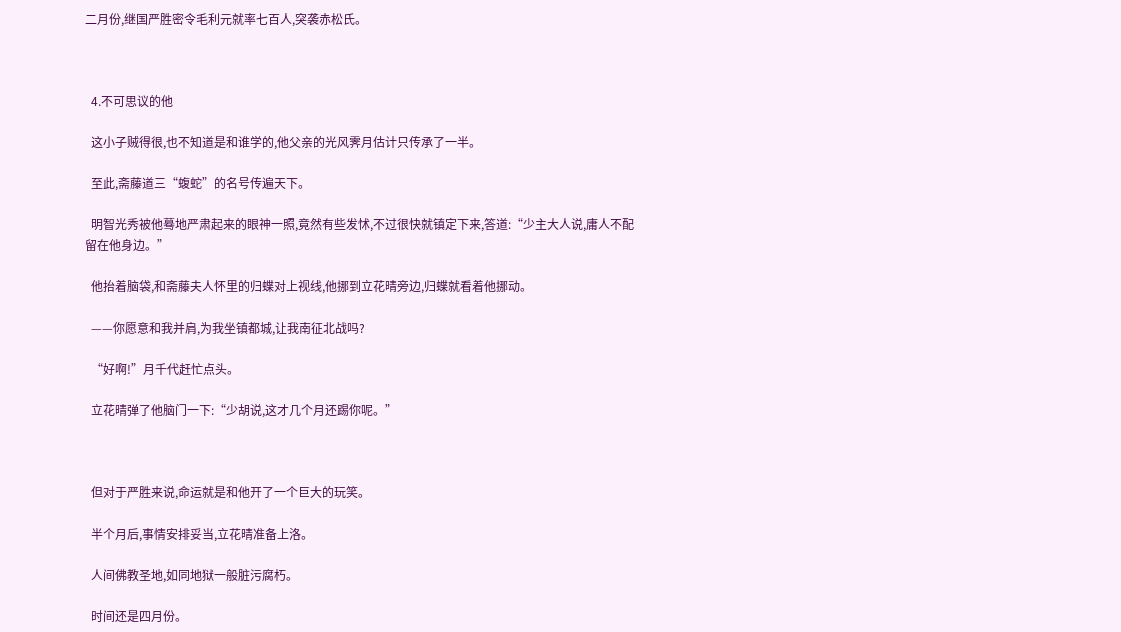二月份,继国严胜密令毛利元就率七百人,突袭赤松氏。



  4.不可思议的他

  这小子贼得很,也不知道是和谁学的,他父亲的光风霁月估计只传承了一半。

  至此,斋藤道三“蝮蛇”的名号传遍天下。

  明智光秀被他蓦地严肃起来的眼神一照,竟然有些发怵,不过很快就镇定下来,答道:“少主大人说,庸人不配留在他身边。”

  他抬着脑袋,和斋藤夫人怀里的归蝶对上视线,他挪到立花晴旁边,归蝶就看着他挪动。

  ——你愿意和我并肩,为我坐镇都城,让我南征北战吗?

  “好啊!”月千代赶忙点头。

  立花晴弹了他脑门一下:“少胡说,这才几个月还踢你呢。”



  但对于严胜来说,命运就是和他开了一个巨大的玩笑。

  半个月后,事情安排妥当,立花晴准备上洛。

  人间佛教圣地,如同地狱一般脏污腐朽。

  时间还是四月份。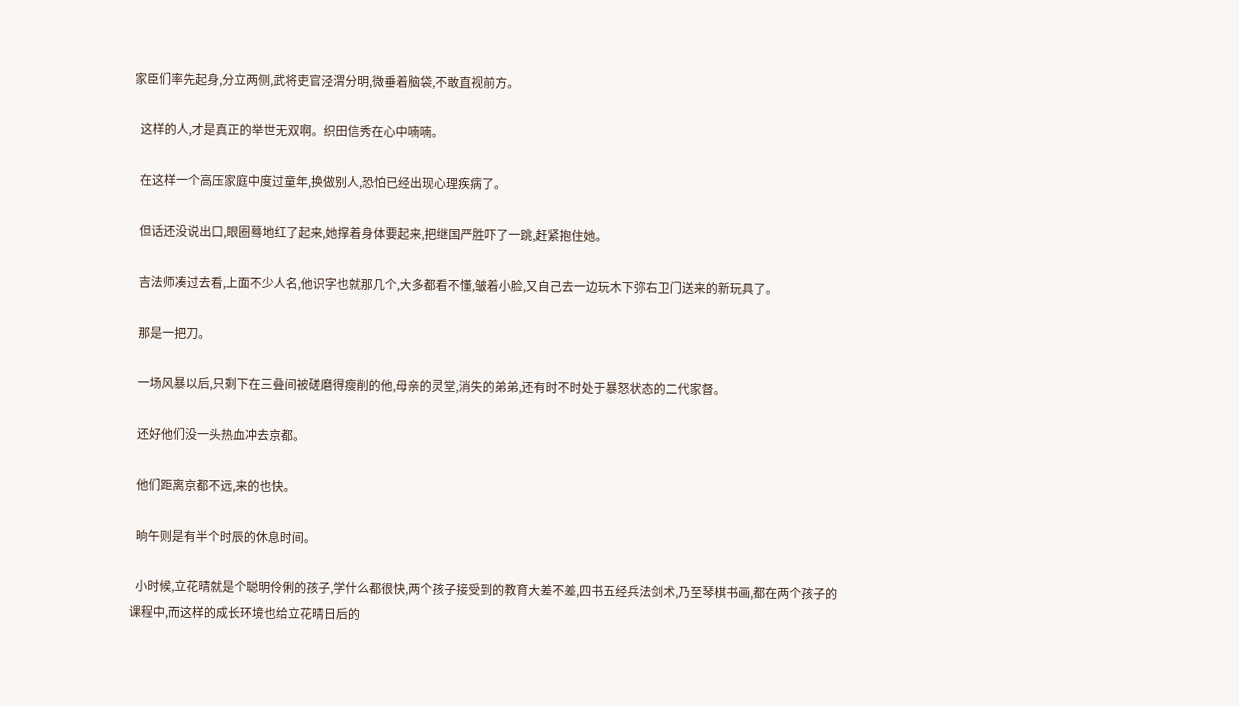家臣们率先起身,分立两侧,武将吏官泾渭分明,微垂着脑袋,不敢直视前方。

  这样的人,才是真正的举世无双啊。织田信秀在心中喃喃。

  在这样一个高压家庭中度过童年,换做别人,恐怕已经出现心理疾病了。

  但话还没说出口,眼圈蓦地红了起来,她撑着身体要起来,把继国严胜吓了一跳,赶紧抱住她。

  吉法师凑过去看,上面不少人名,他识字也就那几个,大多都看不懂,皱着小脸,又自己去一边玩木下弥右卫门送来的新玩具了。

  那是一把刀。

  一场风暴以后,只剩下在三叠间被磋磨得瘦削的他,母亲的灵堂,消失的弟弟,还有时不时处于暴怒状态的二代家督。

  还好他们没一头热血冲去京都。

  他们距离京都不远,来的也快。

  晌午则是有半个时辰的休息时间。

  小时候,立花晴就是个聪明伶俐的孩子,学什么都很快,两个孩子接受到的教育大差不差,四书五经兵法剑术,乃至琴棋书画,都在两个孩子的课程中,而这样的成长环境也给立花晴日后的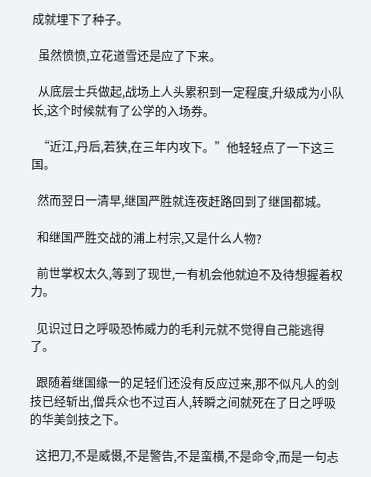成就埋下了种子。

  虽然愤愤,立花道雪还是应了下来。

  从底层士兵做起,战场上人头累积到一定程度,升级成为小队长,这个时候就有了公学的入场券。

  “近江,丹后,若狭,在三年内攻下。”他轻轻点了一下这三国。

  然而翌日一清早,继国严胜就连夜赶路回到了继国都城。

  和继国严胜交战的浦上村宗,又是什么人物?

  前世掌权太久,等到了现世,一有机会他就迫不及待想握着权力。

  见识过日之呼吸恐怖威力的毛利元就不觉得自己能逃得了。

  跟随着继国缘一的足轻们还没有反应过来,那不似凡人的剑技已经斩出,僧兵众也不过百人,转瞬之间就死在了日之呼吸的华美剑技之下。

  这把刀,不是威慑,不是警告,不是蛮横,不是命令,而是一句忐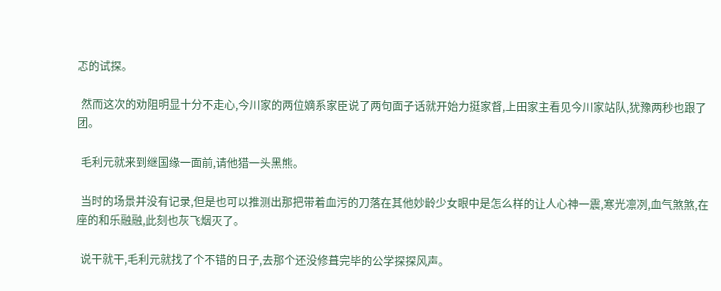忑的试探。

  然而这次的劝阻明显十分不走心,今川家的两位嫡系家臣说了两句面子话就开始力挺家督,上田家主看见今川家站队,犹豫两秒也跟了团。

  毛利元就来到继国缘一面前,请他猎一头黑熊。

  当时的场景并没有记录,但是也可以推测出那把带着血污的刀落在其他妙龄少女眼中是怎么样的让人心神一震,寒光凛冽,血气煞煞,在座的和乐融融,此刻也灰飞烟灭了。

  说干就干,毛利元就找了个不错的日子,去那个还没修葺完毕的公学探探风声。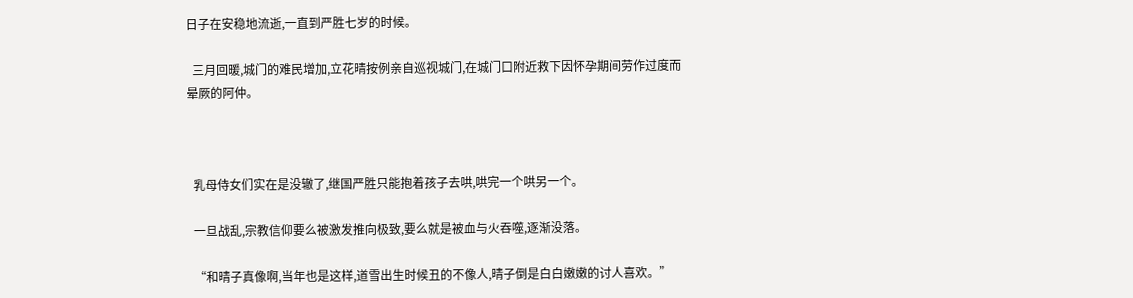日子在安稳地流逝,一直到严胜七岁的时候。

  三月回暖,城门的难民增加,立花晴按例亲自巡视城门,在城门口附近救下因怀孕期间劳作过度而晕厥的阿仲。



  乳母侍女们实在是没辙了,继国严胜只能抱着孩子去哄,哄完一个哄另一个。

  一旦战乱,宗教信仰要么被激发推向极致,要么就是被血与火吞噬,逐渐没落。

  “和晴子真像啊,当年也是这样,道雪出生时候丑的不像人,晴子倒是白白嫩嫩的讨人喜欢。”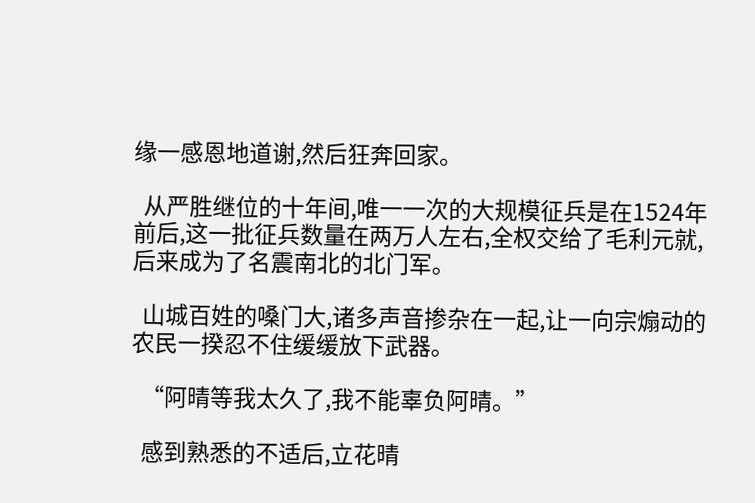缘一感恩地道谢,然后狂奔回家。

  从严胜继位的十年间,唯一一次的大规模征兵是在1524年前后,这一批征兵数量在两万人左右,全权交给了毛利元就,后来成为了名震南北的北门军。

  山城百姓的嗓门大,诸多声音掺杂在一起,让一向宗煽动的农民一揆忍不住缓缓放下武器。

  “阿晴等我太久了,我不能辜负阿晴。”

  感到熟悉的不适后,立花晴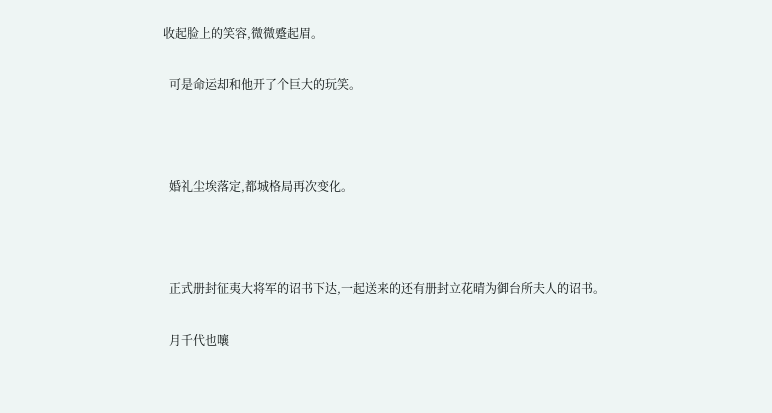收起脸上的笑容,微微蹙起眉。

  可是命运却和他开了个巨大的玩笑。



  婚礼尘埃落定,都城格局再次变化。



  正式册封征夷大将军的诏书下达,一起送来的还有册封立花晴为御台所夫人的诏书。

  月千代也嚷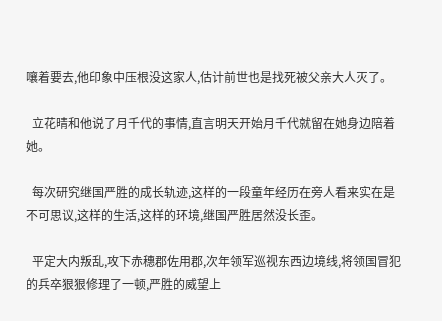嚷着要去,他印象中压根没这家人,估计前世也是找死被父亲大人灭了。

  立花晴和他说了月千代的事情,直言明天开始月千代就留在她身边陪着她。

  每次研究继国严胜的成长轨迹,这样的一段童年经历在旁人看来实在是不可思议,这样的生活,这样的环境,继国严胜居然没长歪。

  平定大内叛乱,攻下赤穗郡佐用郡,次年领军巡视东西边境线,将领国冒犯的兵卒狠狠修理了一顿,严胜的威望上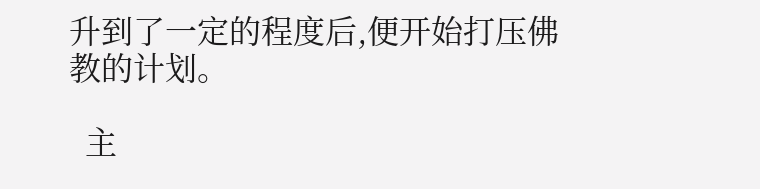升到了一定的程度后,便开始打压佛教的计划。

  主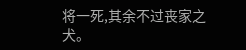将一死,其余不过丧家之犬。